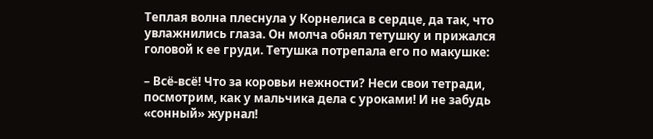Теплая волна плеснула у Корнелиса в сердце, да так, что увлажнились глаза. Он молча обнял тетушку и прижался головой к ее груди. Тетушка потрепала его по макушке:

– Всё-всё! Что за коровьи нежности? Неси свои тетради, посмотрим, как у мальчика дела с уроками! И не забудь «сонный» журнал!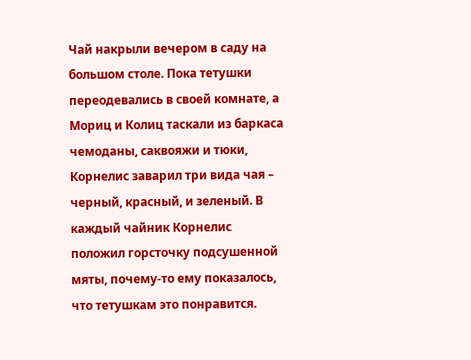Чай накрыли вечером в саду на большом столе. Пока тетушки переодевались в своей комнате, а Мориц и Колиц таскали из баркаса чемоданы, саквояжи и тюки, Корнелис заварил три вида чая – черный, красный, и зеленый. В каждый чайник Корнелис положил горсточку подсушенной мяты, почему-то ему показалось, что тетушкам это понравится.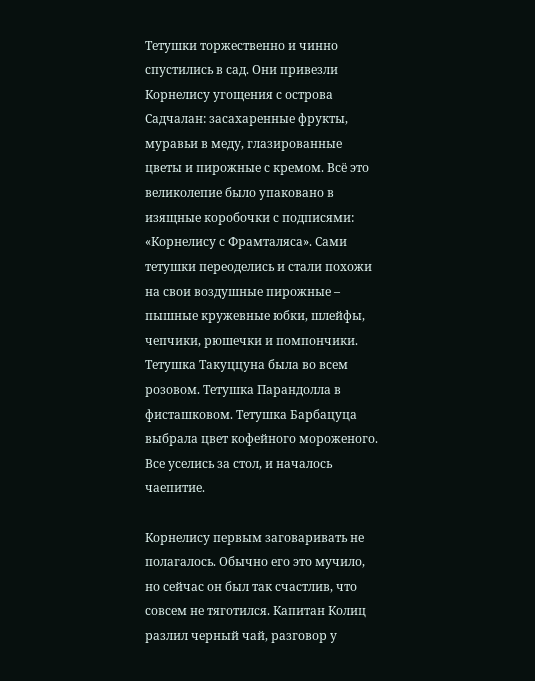Тетушки торжественно и чинно спустились в сад. Они привезли Корнелису угощения с острова Садчалан: засахаренные фрукты, муравьи в меду, глазированные цветы и пирожные с кремом. Всё это великолепие было упаковано в изящные коробочки с подписями: «Корнелису с Фрамталяса». Сами тетушки переоделись и стали похожи на свои воздушные пирожные – пышные кружевные юбки, шлейфы, чепчики, рюшечки и помпончики. Тетушка Такуццуна была во всем розовом. Тетушка Парандолла в фисташковом. Тетушка Барбацуца выбрала цвет кофейного мороженого. Все уселись за стол, и началось чаепитие.

Корнелису первым заговаривать не полагалось. Обычно его это мучило, но сейчас он был так счастлив, что совсем не тяготился. Капитан Колиц разлил черный чай, разговор у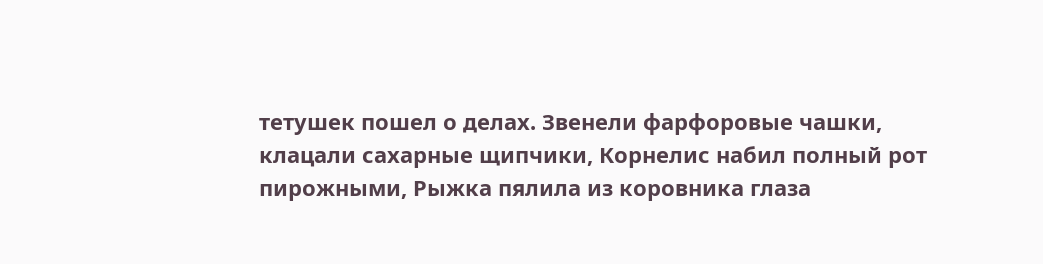тетушек пошел о делах. Звенели фарфоровые чашки, клацали сахарные щипчики, Корнелис набил полный рот пирожными, Рыжка пялила из коровника глаза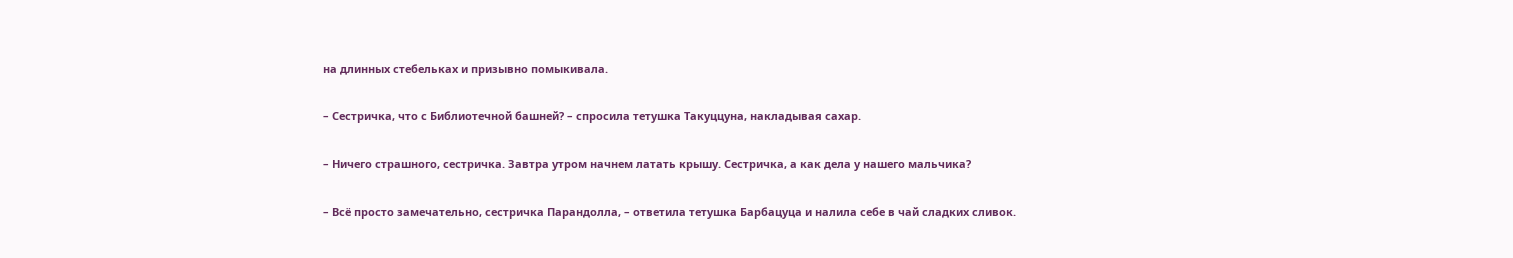на длинных стебельках и призывно помыкивала.

– Сестричка, что с Библиотечной башней? – спросила тетушка Такуццуна, накладывая сахар.

– Ничего страшного, сестричка. Завтра утром начнем латать крышу. Сестричка, а как дела у нашего мальчика?

– Всё просто замечательно, сестричка Парандолла, – ответила тетушка Барбацуца и налила себе в чай сладких сливок.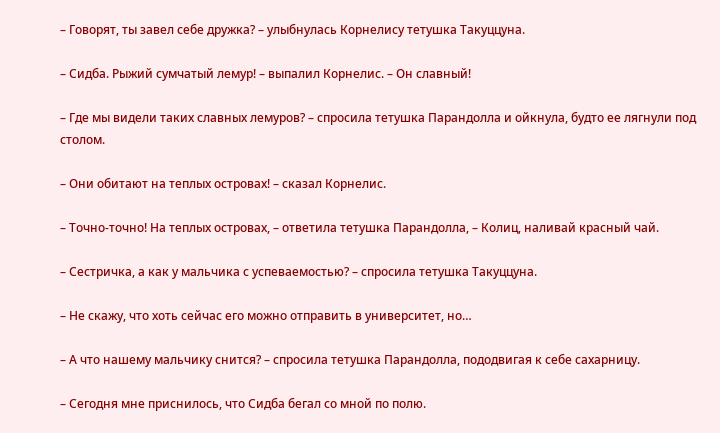– Говорят, ты завел себе дружка? – улыбнулась Корнелису тетушка Такуццуна.

– Сидба. Рыжий сумчатый лемур! – выпалил Корнелис. – Он славный!

– Где мы видели таких славных лемуров? – спросила тетушка Парандолла и ойкнула, будто ее лягнули под столом.

– Они обитают на теплых островах! – сказал Корнелис.

– Точно-точно! На теплых островах, – ответила тетушка Парандолла, – Колиц, наливай красный чай.

– Сестричка, а как у мальчика с успеваемостью? – спросила тетушка Такуццуна.

– Не скажу, что хоть сейчас его можно отправить в университет, но…

– А что нашему мальчику снится? – спросила тетушка Парандолла, пододвигая к себе сахарницу.

– Сегодня мне приснилось, что Сидба бегал со мной по полю.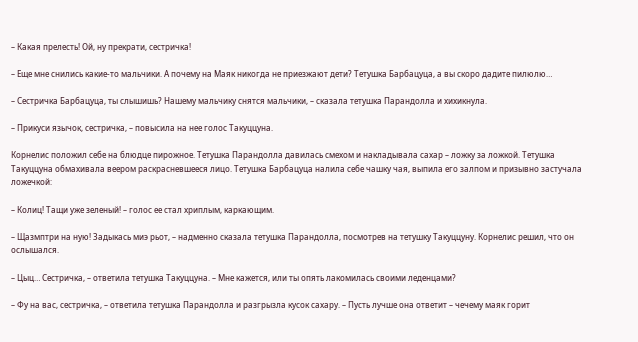– Какая прелесть! Ой, ну прекрати, сестричка!

– Еще мне снились какие-то мальчики. А почему на Маяк никогда не приезжают дети? Тетушка Барбацуца, а вы скоро дадите пилюлю…

– Сестричка Барбацуца, ты слышишь? Нашему мальчику снятся мальчики, – сказала тетушка Парандолла и хихикнула.

– Прикуси язычок, сестричка, – повысила на нее голос Такуццуна.

Корнелис положил себе на блюдце пирожное. Тетушка Парандолла давилась смехом и накладывала сахар – ложку за ложкой. Тетушка Такуццуна обмахивала веером раскрасневшееся лицо. Тетушка Барбацуца налила себе чашку чая, выпила его залпом и призывно застучала ложечкой:

– Колиц! Тащи уже зеленый! – голос ее стал хриплым, каркающим.

– Щазмптри на ную! Задыкась миэ рьот, – надменно сказала тетушка Парандолла, посмотрев на тетушку Такуццуну. Корнелис решил, что он ослышался.

– Цыц… Сестричка, – ответила тетушка Такуццуна. – Мне кажется, или ты опять лакомилась своими леденцами?

– Фу на вас, сестричка, – ответила тетушка Парандолла и разгрызла кусок сахару. – Пусть лучше она ответит – чечему маяк горит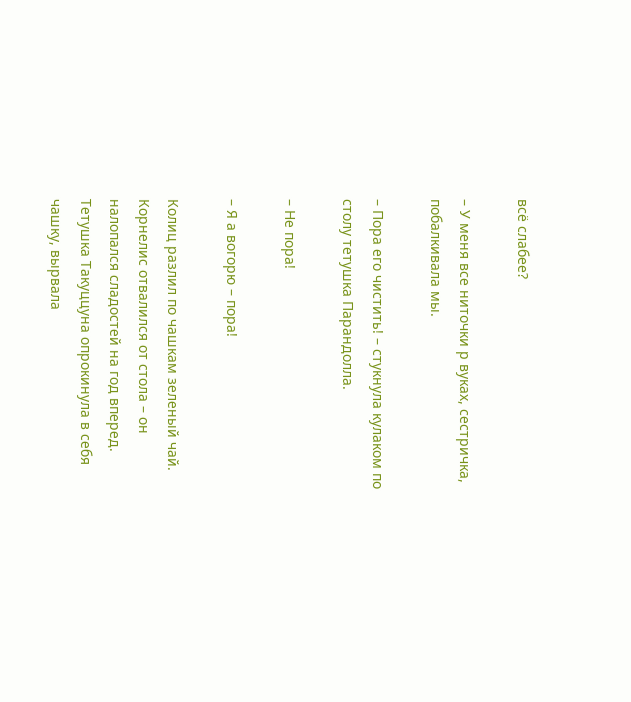всё слабее?

– У меня все ниточки р вуках, сестричка, побалкивала мы.

– Пора его чистить! – стукнула кулаком по столу тетушка Парандолла.

– Не пора!

– Я а вогорю – пора!

Колиц разлил по чашкам зеленый чай. Корнелис отвалился от стола – он налопался сладостей на год вперед. Тетушка Такуццуна опрокинула в себя чашку, вырвала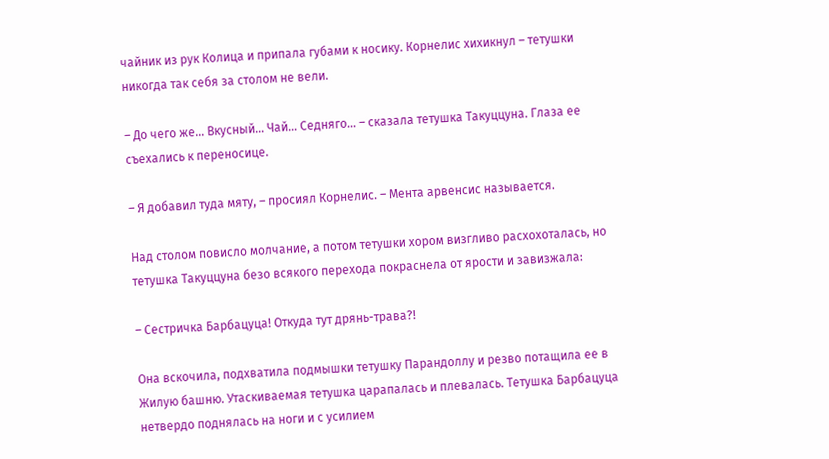чайник из рук Колица и припала губами к носику. Корнелис хихикнул – тетушки никогда так себя за столом не вели.

– До чего же… Вкусный… Чай… Седняго… – сказала тетушка Такуццуна. Глаза ее съехались к переносице.

– Я добавил туда мяту, – просиял Корнелис. – Мента арвенсис называется.

Над столом повисло молчание, а потом тетушки хором визгливо расхохоталась, но тетушка Такуццуна безо всякого перехода покраснела от ярости и завизжала:

– Сестричка Барбацуца! Откуда тут дрянь-трава?!

Она вскочила, подхватила подмышки тетушку Парандоллу и резво потащила ее в Жилую башню. Утаскиваемая тетушка царапалась и плевалась. Тетушка Барбацуца нетвердо поднялась на ноги и с усилием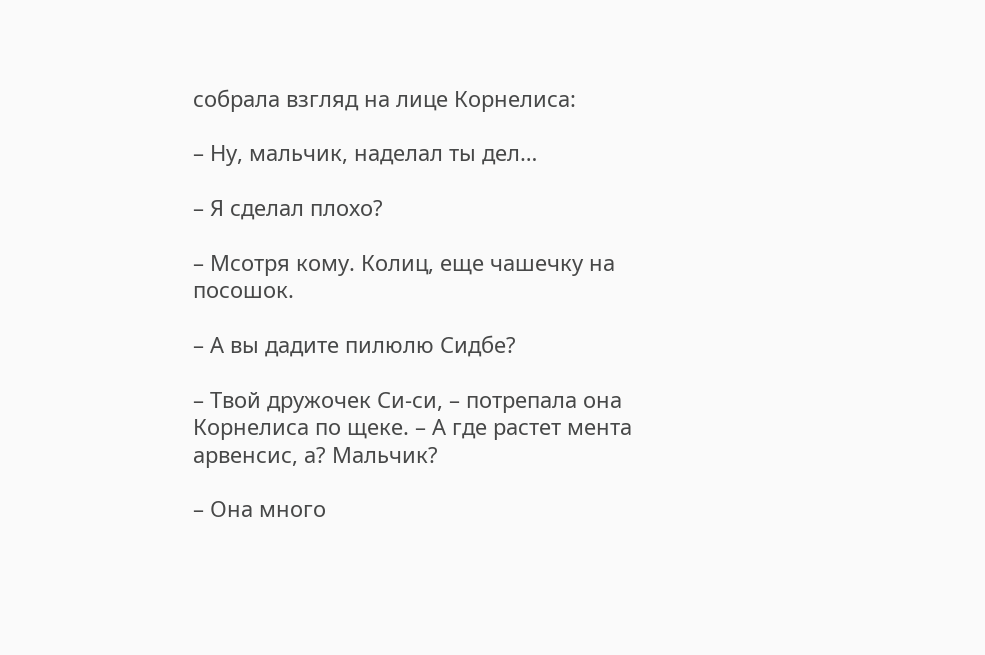собрала взгляд на лице Корнелиса:

– Ну, мальчик, наделал ты дел…

– Я сделал плохо?

– Мсотря кому. Колиц, еще чашечку на посошок.

– А вы дадите пилюлю Сидбе?

– Твой дружочек Си-си, – потрепала она Корнелиса по щеке. – А где растет мента арвенсис, а? Мальчик?

– Она много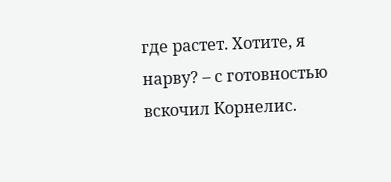где растет. Хотите, я нарву? – с готовностью вскочил Корнелис.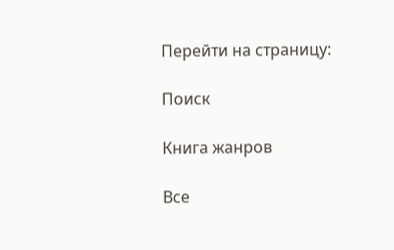Перейти на страницу:

Поиск

Книга жанров

Все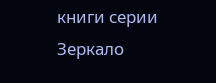книги серии Зеркало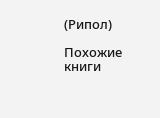(Рипол)

Похожие книги